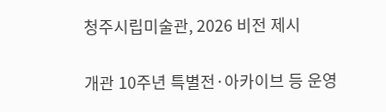청주시립미술관, 2026 비전 제시

개관 10주년 특별전·아카이브 등 운영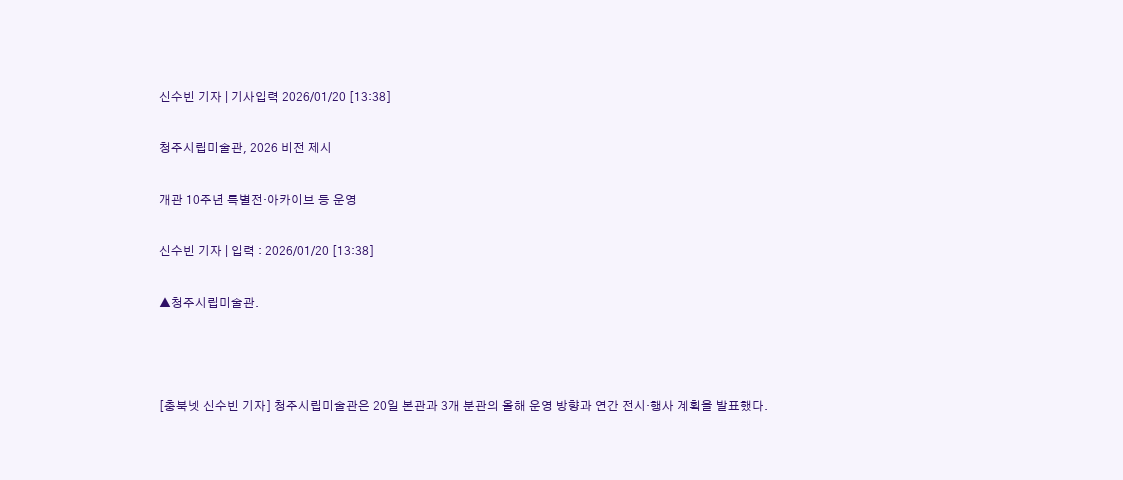신수빈 기자 | 기사입력 2026/01/20 [13:38]

청주시립미술관, 2026 비전 제시

개관 10주년 특별전·아카이브 등 운영

신수빈 기자 | 입력 : 2026/01/20 [13:38]

▲청주시립미술관.



[충북넷 신수빈 기자] 청주시립미술관은 20일 본관과 3개 분관의 올해 운영 방향과 연간 전시·행사 계획을 발표했다.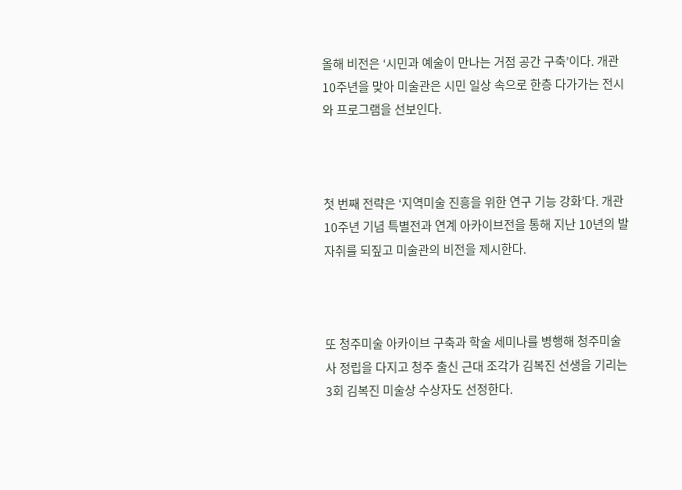올해 비전은 ‘시민과 예술이 만나는 거점 공간 구축’이다. 개관 10주년을 맞아 미술관은 시민 일상 속으로 한층 다가가는 전시와 프로그램을 선보인다.



첫 번째 전략은 ‘지역미술 진흥을 위한 연구 기능 강화’다. 개관 10주년 기념 특별전과 연계 아카이브전을 통해 지난 10년의 발자취를 되짚고 미술관의 비전을 제시한다.



또 청주미술 아카이브 구축과 학술 세미나를 병행해 청주미술사 정립을 다지고 청주 출신 근대 조각가 김복진 선생을 기리는 3회 김복진 미술상 수상자도 선정한다.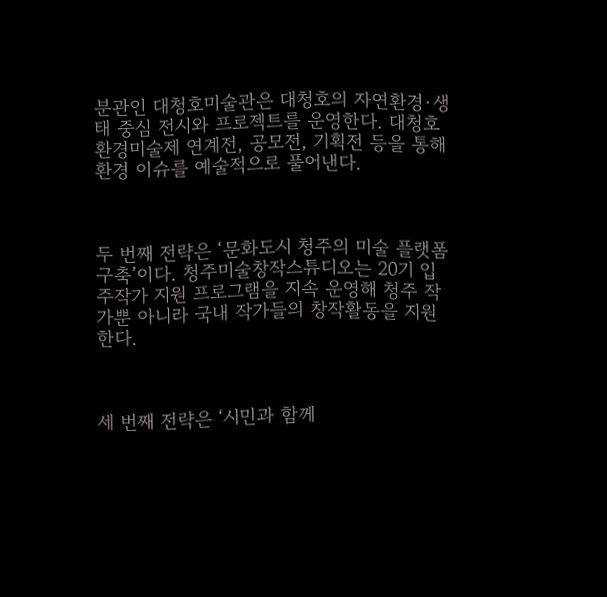분관인 대청호미술관은 대청호의 자연환경·생태 중심 전시와 프로젝트를 운영한다. 대청호 환경미술제 연계전, 공모전, 기획전 등을 통해 환경 이슈를 예술적으로 풀어낸다.



두 번째 전략은 ‘문화도시 청주의 미술 플랫폼 구축’이다. 청주미술창작스튜디오는 20기 입주작가 지원 프로그램을 지속 운영해 청주 작가뿐 아니라 국내 작가들의 창작활동을 지원한다.



세 번째 전략은 ‘시민과 함께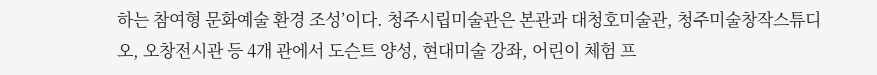하는 참여형 문화예술 환경 조성’이다. 청주시립미술관은 본관과 대청호미술관, 청주미술창작스튜디오, 오창전시관 등 4개 관에서 도슨트 양성, 현대미술 강좌, 어린이 체험 프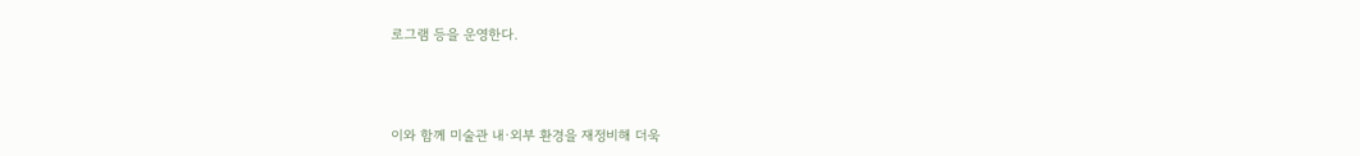로그램 등을 운영한다.



이와 함께 미술관 내·외부 환경을 재정비해 더욱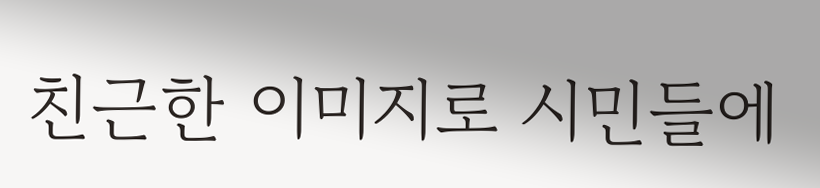친근한 이미지로 시민들에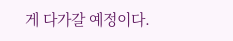게 다가갈 예정이다.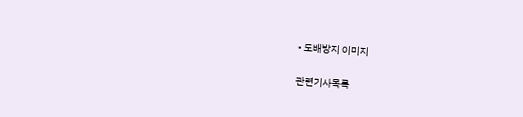• 도배방지 이미지

관련기사목록